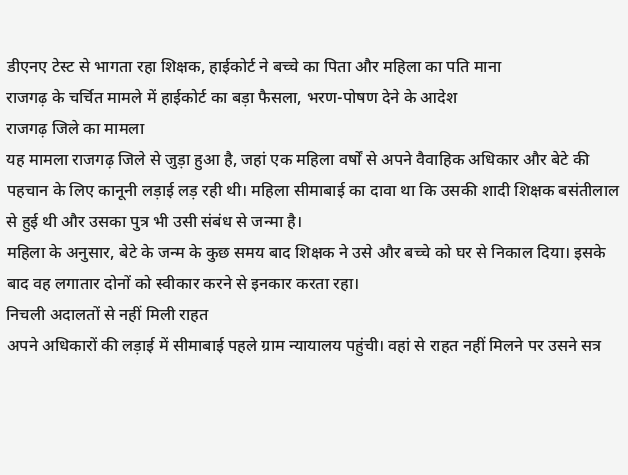डीएनए टेस्ट से भागता रहा शिक्षक, हाईकोर्ट ने बच्चे का पिता और महिला का पति माना
राजगढ़ के चर्चित मामले में हाईकोर्ट का बड़ा फैसला, भरण-पोषण देने के आदेश
राजगढ़ जिले का मामला
यह मामला राजगढ़ जिले से जुड़ा हुआ है, जहां एक महिला वर्षों से अपने वैवाहिक अधिकार और बेटे की पहचान के लिए कानूनी लड़ाई लड़ रही थी। महिला सीमाबाई का दावा था कि उसकी शादी शिक्षक बसंतीलाल से हुई थी और उसका पुत्र भी उसी संबंध से जन्मा है।
महिला के अनुसार, बेटे के जन्म के कुछ समय बाद शिक्षक ने उसे और बच्चे को घर से निकाल दिया। इसके बाद वह लगातार दोनों को स्वीकार करने से इनकार करता रहा।
निचली अदालतों से नहीं मिली राहत
अपने अधिकारों की लड़ाई में सीमाबाई पहले ग्राम न्यायालय पहुंची। वहां से राहत नहीं मिलने पर उसने सत्र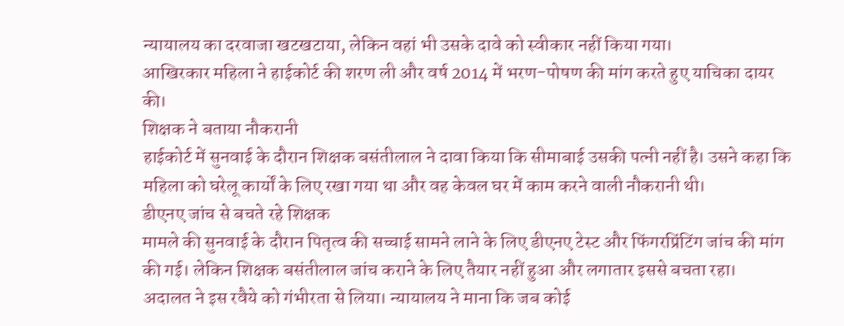न्यायालय का दरवाजा खटखटाया, लेकिन वहां भी उसके दावे को स्वीकार नहीं किया गया।
आखिरकार महिला ने हाईकोर्ट की शरण ली और वर्ष 2014 में भरण-पोषण की मांग करते हुए याचिका दायर की।
शिक्षक ने बताया नौकरानी
हाईकोर्ट में सुनवाई के दौरान शिक्षक बसंतीलाल ने दावा किया कि सीमाबाई उसकी पत्नी नहीं है। उसने कहा कि महिला को घरेलू कार्यों के लिए रखा गया था और वह केवल घर में काम करने वाली नौकरानी थी।
डीएनए जांच से बचते रहे शिक्षक
मामले की सुनवाई के दौरान पितृत्व की सच्चाई सामने लाने के लिए डीएनए टेस्ट और फिंगरप्रिंटिंग जांच की मांग की गई। लेकिन शिक्षक बसंतीलाल जांच कराने के लिए तैयार नहीं हुआ और लगातार इससे बचता रहा।
अदालत ने इस रवैये को गंभीरता से लिया। न्यायालय ने माना कि जब कोई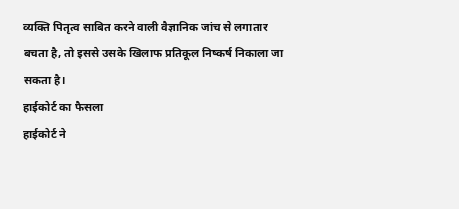व्यक्ति पितृत्व साबित करने वाली वैज्ञानिक जांच से लगातार बचता है, तो इससे उसके खिलाफ प्रतिकूल निष्कर्ष निकाला जा सकता है।
हाईकोर्ट का फैसला
हाईकोर्ट ने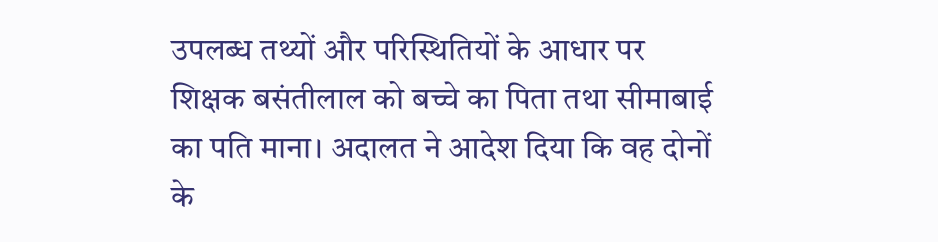उपलब्ध तथ्यों और परिस्थितियों के आधार पर शिक्षक बसंतीलाल को बच्चे का पिता तथा सीमाबाई का पति माना। अदालत ने आदेश दिया कि वह दोनों के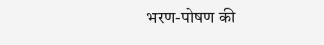भरण-पोषण की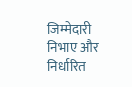जिम्मेदारी निभाए और निर्धारित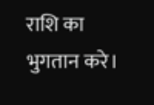राशि का भुगतान करे।